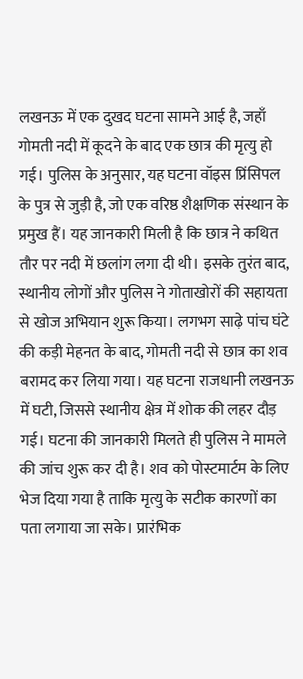लखनऊ में एक दुखद घटना सामने आई है, जहाँ गोमती नदी में कूदने के बाद एक छात्र की मृत्यु हो गई। पुलिस के अनुसार, यह घटना वॉइस प्रिंसिपल के पुत्र से जुड़ी है, जो एक वरिष्ठ शैक्षणिक संस्थान के प्रमुख हैं। यह जानकारी मिली है कि छात्र ने कथित तौर पर नदी में छलांग लगा दी थी। इसके तुरंत बाद, स्थानीय लोगों और पुलिस ने गोताखोरों की सहायता से खोज अभियान शुरू किया। लगभग साढ़े पांच घंटे की कड़ी मेहनत के बाद, गोमती नदी से छात्र का शव बरामद कर लिया गया। यह घटना राजधानी लखनऊ में घटी, जिससे स्थानीय क्षेत्र में शोक की लहर दौड़ गई। घटना की जानकारी मिलते ही पुलिस ने मामले की जांच शुरू कर दी है। शव को पोस्टमार्टम के लिए भेज दिया गया है ताकि मृत्यु के सटीक कारणों का पता लगाया जा सके। प्रारंभिक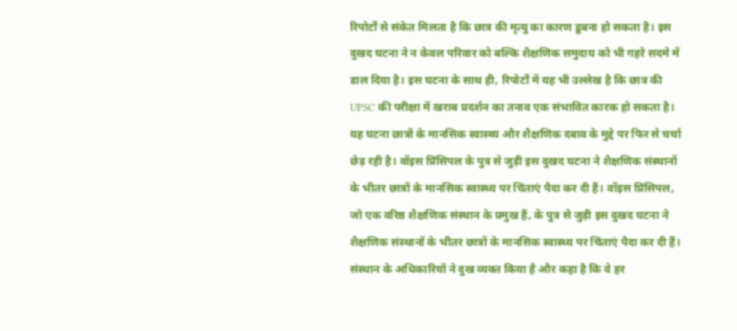रिपोर्टों से संकेत मिलता है कि छात्र की मृत्यु का कारण डूबना हो सकता है। इस दुखद घटना ने न केवल परिवार को बल्कि शैक्षणिक समुदाय को भी गहरे सदमे में डाल दिया है। इस घटना के साथ ही, रिपोर्टों में यह भी उल्लेख है कि छात्र की UPSC की परीक्षा में खराब प्रदर्शन का तनाव एक संभावित कारक हो सकता है। यह घटना छात्रों के मानसिक स्वास्थ्य और शैक्षणिक दबाव के मुद्दे पर फिर से चर्चा छेड़ रही है। वॉइस प्रिंसिपल के पुत्र से जुड़ी इस दुखद घटना ने शैक्षणिक संस्थानों के भीतर छात्रों के मानसिक स्वास्थ्य पर चिंताएं पैदा कर दी हैं। वॉइस प्रिंसिपल, जो एक वरिष्ठ शैक्षणिक संस्थान के प्रमुख हैं, के पुत्र से जुड़ी इस दुखद घटना ने शैक्षणिक संस्थानों के भीतर छात्रों के मानसिक स्वास्थ्य पर चिंताएं पैदा कर दी हैं। संस्थान के अधिकारियों ने दुख व्यक्त किया है और कहा है कि वे हर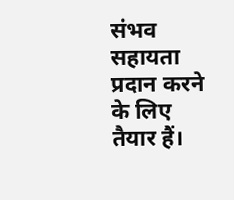संभव सहायता प्रदान करने के लिए तैयार हैं।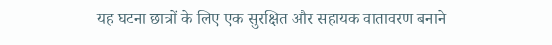यह घटना छात्रों के लिए एक सुरक्षित और सहायक वातावरण बनाने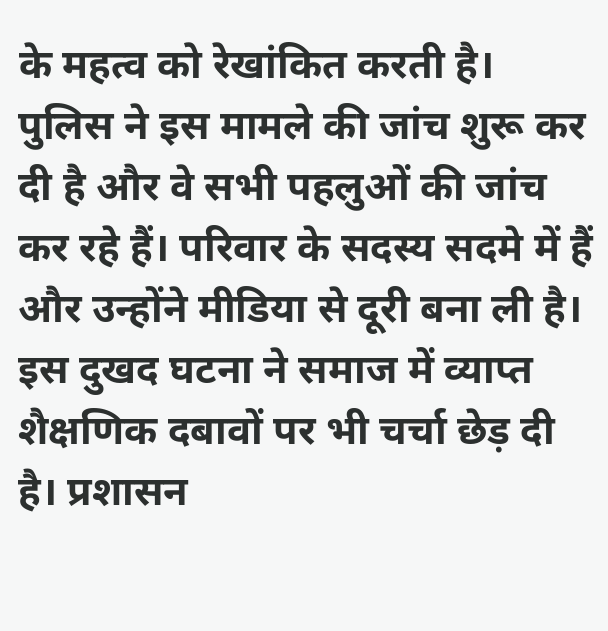के महत्व को रेखांकित करती है। पुलिस ने इस मामले की जांच शुरू कर दी है और वे सभी पहलुओं की जांच कर रहे हैं। परिवार के सदस्य सदमे में हैं और उन्होंने मीडिया से दूरी बना ली है। इस दुखद घटना ने समाज में व्याप्त शैक्षणिक दबावों पर भी चर्चा छेड़ दी है। प्रशासन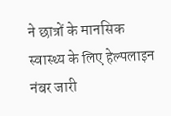ने छात्रों के मानसिक स्वास्थ्य के लिए हेल्पलाइन नंबर जारी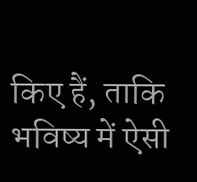किए हैं, ताकि भविष्य में ऐसी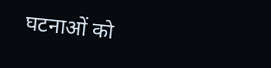घटनाओं को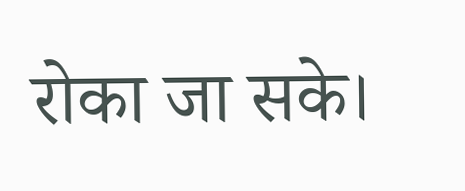रोका जा सके।